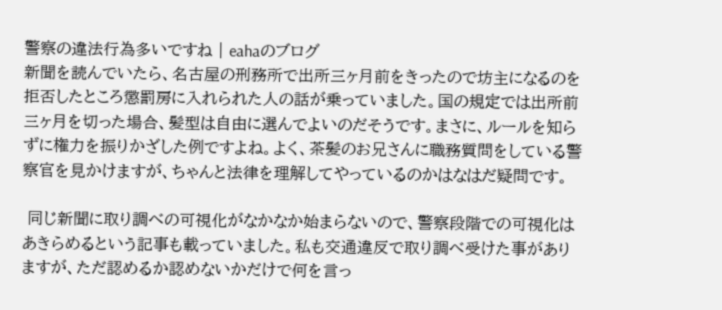警察の違法行為多いですね | eahaのブログ
新聞を読んでいたら、名古屋の刑務所で出所三ヶ月前をきったので坊主になるのを拒否したところ懲罰房に入れられた人の話が乗っていました。国の規定では出所前三ヶ月を切った場合、髪型は自由に選んでよいのだそうです。まさに、ルールを知らずに権力を振りかざした例ですよね。よく、茶髪のお兄さんに職務質問をしている警察官を見かけますが、ちゃんと法律を理解してやっているのかはなはだ疑問です。

 同じ新聞に取り調べの可視化がなかなか始まらないので、警察段階での可視化はあきらめるという記事も載っていました。私も交通違反で取り調べ受けた事がありますが、ただ認めるか認めないかだけで何を言っ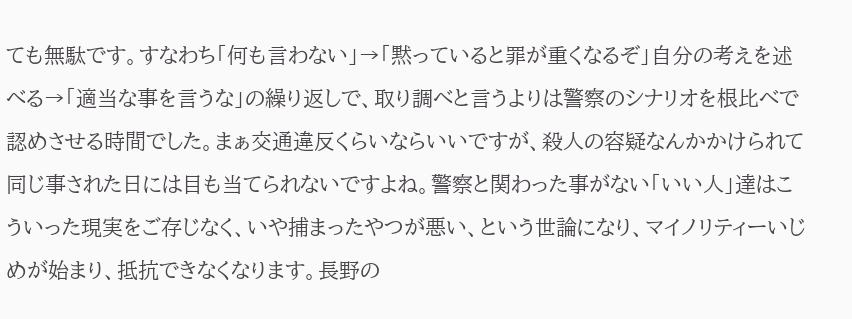ても無駄です。すなわち「何も言わない」→「黙っていると罪が重くなるぞ」自分の考えを述べる→「適当な事を言うな」の繰り返しで、取り調べと言うよりは警察のシナリオを根比べで認めさせる時間でした。まぁ交通違反くらいならいいですが、殺人の容疑なんかかけられて同じ事された日には目も当てられないですよね。警察と関わった事がない「いい人」達はこういった現実をご存じなく、いや捕まったやつが悪い、という世論になり、マイノリティーいじめが始まり、抵抗できなくなります。長野の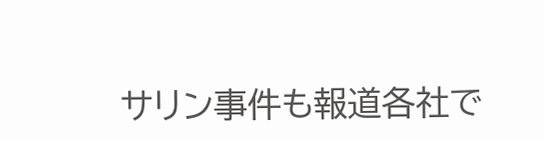サリン事件も報道各社で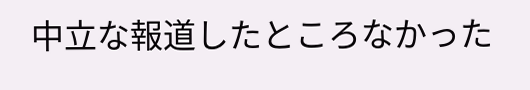中立な報道したところなかった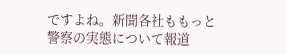ですよね。新聞各社ももっと警察の実態について報道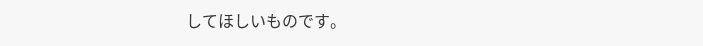してほしいものです。